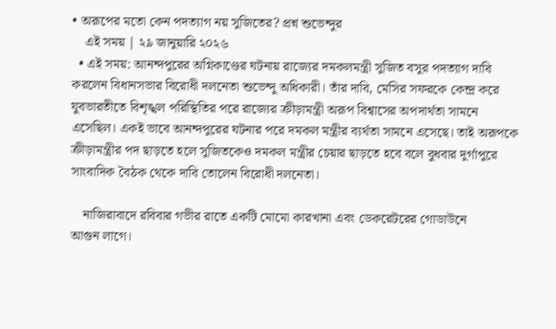• অরূপের মতো কেন পদত্যাগ নয় সুজিতের? প্রশ্ন শুভেন্দুর
    এই সময় | ২৯ জানুয়ারি ২০২৬
  • এই সময়: আনন্দপুরের অগ্নিকাণ্ডের ঘটনায় রাজ্যের দমকলমন্ত্রী সুজিত বসুর পদত্যাগ দাবি করলেন বিধানসভার বিরোধী দলনেতা শুভেন্দু অধিকারী। তাঁর দাবি, মেসির সফরকে কেন্দ্র করে যুবভারতীতে বিশৃঙ্খল পরিস্থিতির পরে রাজ্যের ক্রীড়ামন্ত্রী অরূপ বিশ্বাসের অপদার্থতা সামনে এসেছিল। একই ভাবে আনন্দপুরের ঘটনার পরে দমকল মন্ত্রীর ব্যর্থতা সামনে এসেছে। তাই অরূপকে ক্রীড়ামন্ত্রীর পদ ছাড়তে হলে সুজিতকেও দমকল মন্ত্রীর চেয়ার ছাড়তে হবে বলে বুধবার দুর্গাপুরে সাংবাদিক বৈঠক থেকে দাবি তোলেন বিরোধী দলনেতা।

    নাজিরাবাদে রবিবার গভীর রাতে একটি মোমো কারখানা এবং ডেকরেটরের গোডাউনে আগুন ‍লাগে।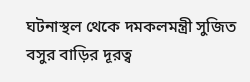ঘটনাস্থল থেকে দমকলমন্ত্রী সুজিত বসুর বাড়ির দূরত্ব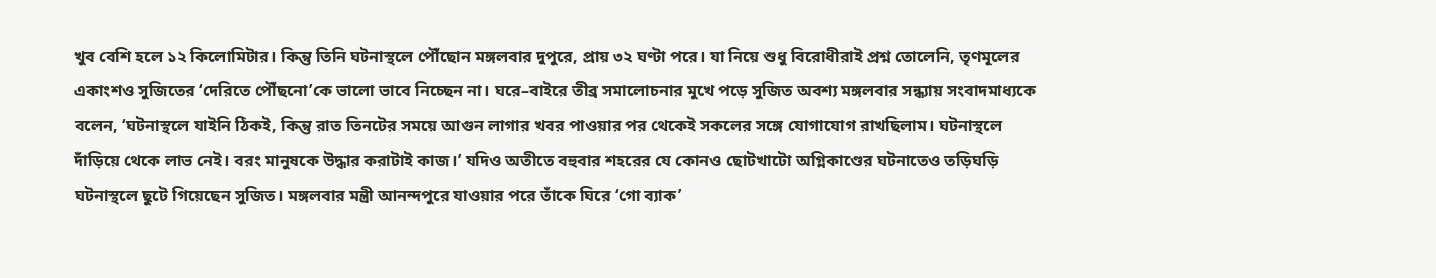খুব বেশি হলে ১২ কি‍লোমিটার। কিন্তু তিনি ঘটনাস্থলে পৌঁছোন মঙ্গলবার দুপুরে, প্রায় ৩২ ঘণ্টা পরে। যা নিয়ে শুধু বিরোধীরাই প্রশ্ন তোলে‍নি, তৃণমূলের একাংশও সুজিতের ‘দেরিতে পৌঁছনো’কে ভালো ভাবে নিচ্ছেন না। ঘরে–বাইরে তীব্র সমালোচনার মুখে পড়ে সুজিত অবশ্য মঙ্গলবার সন্ধ্যায় সংবাদমাধ্যকে বলেন, ‘ঘটনাস্থলে যাইনি ঠিকই, কিন্তু রাত তিনটের সময়ে আগুন লাগার খবর পাওয়ার পর থেকেই সকলের সঙ্গে যোগাযোগ রাখছিলাম। ঘটনাস্থলে দাঁড়িয়ে থেকে লাভ নেই। বরং মানুষকে উদ্ধার করাটাই কাজ।’ যদিও অতীতে বহুবার শহরের যে কোনও ছোটখাটো অগ্নিকাণ্ডের ঘটনাতেও তড়িঘড়ি ঘটনাস্থলে ছুটে গিয়েছেন সুজিত। মঙ্গলবার মন্ত্রী আনন্দপুরে যাওয়ার পরে তাঁকে ঘিরে ‘গো ব্যাক’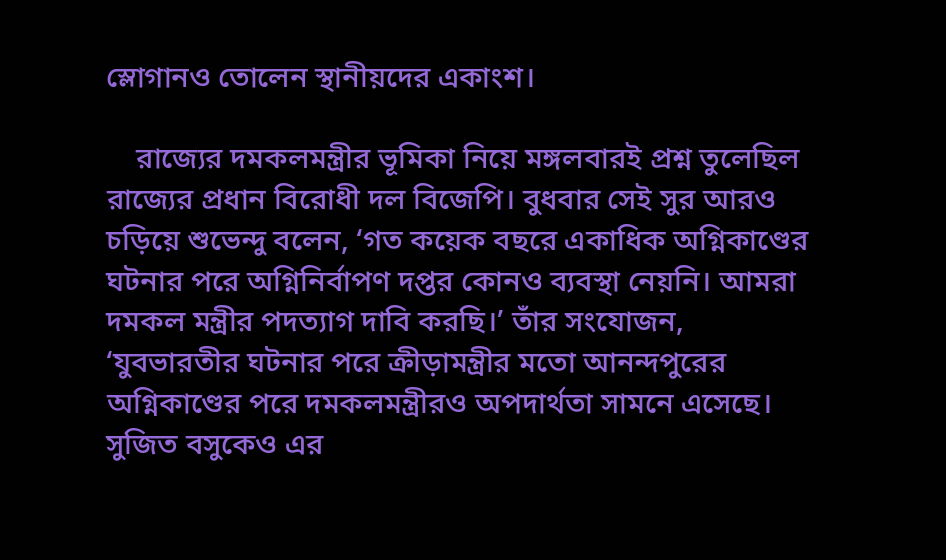স্লোগানও তোলেন স্থানীয়দের একাংশ।

    রাজ্যের দমকলমন্ত্রীর ভূমিকা নিয়ে মঙ্গলবারই প্রশ্ন তুলেছিল রাজ্যের প্রধান বিরোধী দল বিজেপি। বুধবার সেই সুর আরও চড়িয়ে শুভেন্দু বলেন, ‘গত কয়েক বছরে একাধিক অগ্নিকাণ্ডের ঘটনার পরে অগ্নিনির্বাপণ দপ্তর কোনও ব্যবস্থা নেয়নি। আমরা দমকল মন্ত্রীর পদত্যাগ দাবি করছি।’ তাঁর সংযোজন, ‘যুবভারতীর ঘটনার পরে ক্রীড়ামন্ত্রীর মতো আনন্দপুরের অগ্নিকাণ্ডের পরে দমকলমন্ত্রীরও অপদার্থতা সামনে এসেছে। সুজিত বসুকেও এর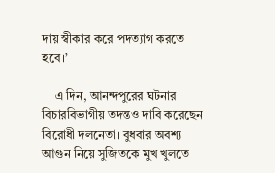দায় স্বীকার করে পদত্যাগ করতে হবে।’

    এ দিন, আনন্দপুরের ঘটনার বিচারবিভাগীয় তদন্তও দাবি করেছেন বিরোধী দলনেতা। বুধবার অবশ্য আগুন নিয়ে সুজিতকে মুখ খুলতে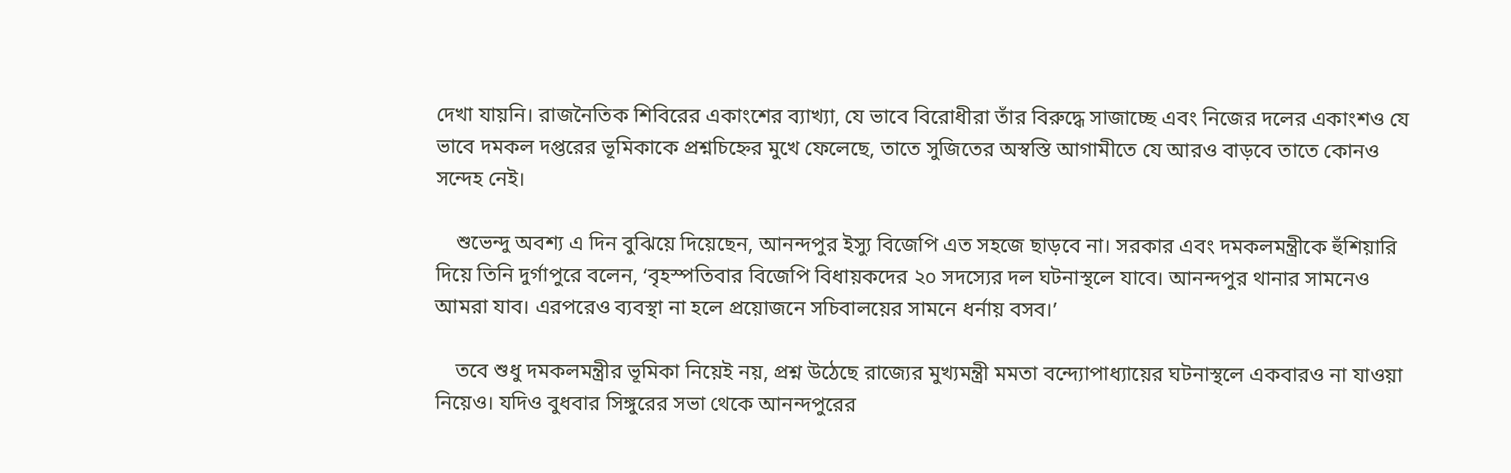দেখা যায়নি। রাজনৈতিক শিবিরের একাংশের ব্যাখ্যা, যে ভাবে বিরোধীরা তাঁর বিরুদ্ধে সাজাচ্ছে এবং নিজের দলের একাংশও যে ভাবে দমকল দপ্তরের ভূমিকাকে প্রশ্নচিহ্নের মুখে ফেলেছে, তাতে সুজিতের অস্বস্তি আগামীতে যে আরও বাড়বে তাতে কোনও সন্দেহ নেই।

    শুভেন্দু অবশ্য এ দিন বুঝিয়ে দিয়েছেন, আনন্দপুর ইস্যু বিজেপি এত সহজে ছাড়বে না। সরকার এবং দমকলমন্ত্রীকে হুঁশিয়ারি দিয়ে তিনি দুর্গাপুরে বলেন, ‘বৃহস্পতিবার বিজেপি বিধায়কদের ২০ সদস্যের দল ঘটনাস্থলে যাবে। আনন্দপুর থানার সামনেও আমরা যাব। এরপরেও ব্যবস্থা না হলে প্রয়োজনে সচিবালয়ের সামনে ধর্নায় বসব।’

    তবে শুধু দমকলমন্ত্রীর ভূমিকা নিয়েই নয়, প্রশ্ন উঠেছে রাজ্যের মুখ্যমন্ত্রী মমতা বন্দ্যোপাধ্যায়ের ঘটনাস্থলে একবারও না যাওয়া নিয়েও। যদিও বুধবার সিঙ্গুরের সভা থেকে আনন্দপুরের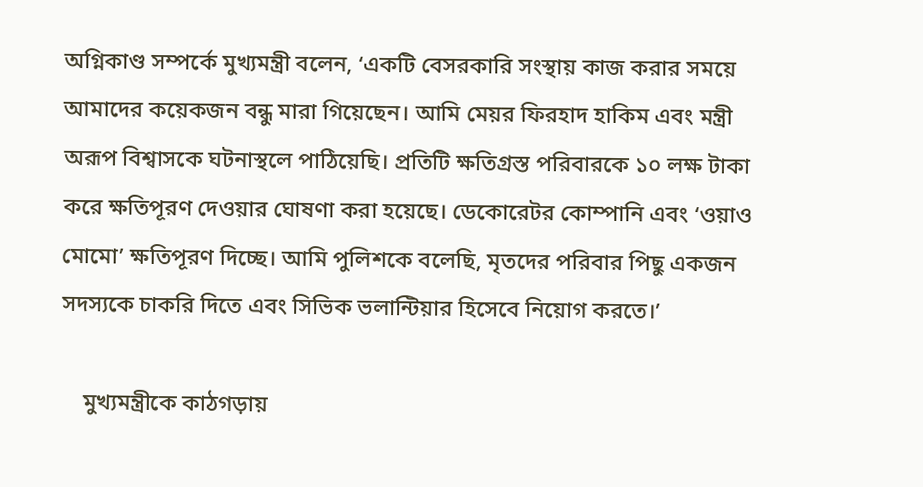অগ্নিকাণ্ড সম্পর্কে মুখ্যমন্ত্রী বলেন, ‘একটি বেসরকারি সংস্থায় কাজ করার সময়ে আমাদের কয়েকজন বন্ধু মারা গিয়েছেন। আমি মেয়র ফিরহাদ হাকিম এবং মন্ত্রী অরূপ বিশ্বাসকে ঘটনাস্থলে পাঠিয়েছি। প্রতিটি ক্ষতিগ্রস্ত পরিবারকে ১০ লক্ষ টাকা করে ক্ষতিপূরণ দেওয়ার ঘোষণা করা হয়েছে। ডেকোরেটর কোম্পানি এবং ‘ওয়াও মোমো’ ক্ষতিপূরণ দিচ্ছে। আমি পুলিশকে বলেছি, মৃতদের পরিবার পিছু একজন সদস্যকে চাকরি দিতে এবং সিভিক ভলান্টিয়ার হিসেবে নিয়োগ করতে।’

    মুখ্যমন্ত্রীকে কাঠগড়ায়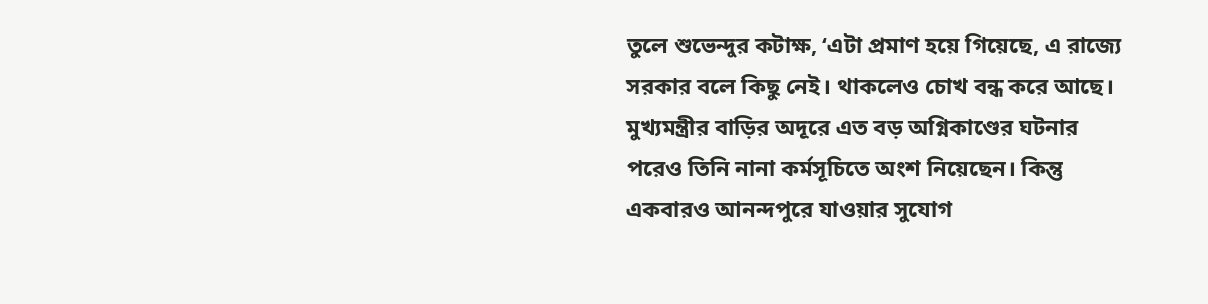তুলে শুভেন্দুর কটাক্ষ, ‘এটা প্রমাণ হয়ে গিয়েছে, এ রাজ্যে সরকার বলে কিছু নেই। থাকলেও চোখ বন্ধ করে আছে। মুখ্যমন্ত্রীর বাড়ির অদূরে এত বড় অগ্নিকাণ্ডের ঘটনার পরেও তিনি নানা কর্মসূচিতে অংশ নিয়েছেন। কিন্তু একবারও আনন্দপুরে যাওয়ার সুযোগ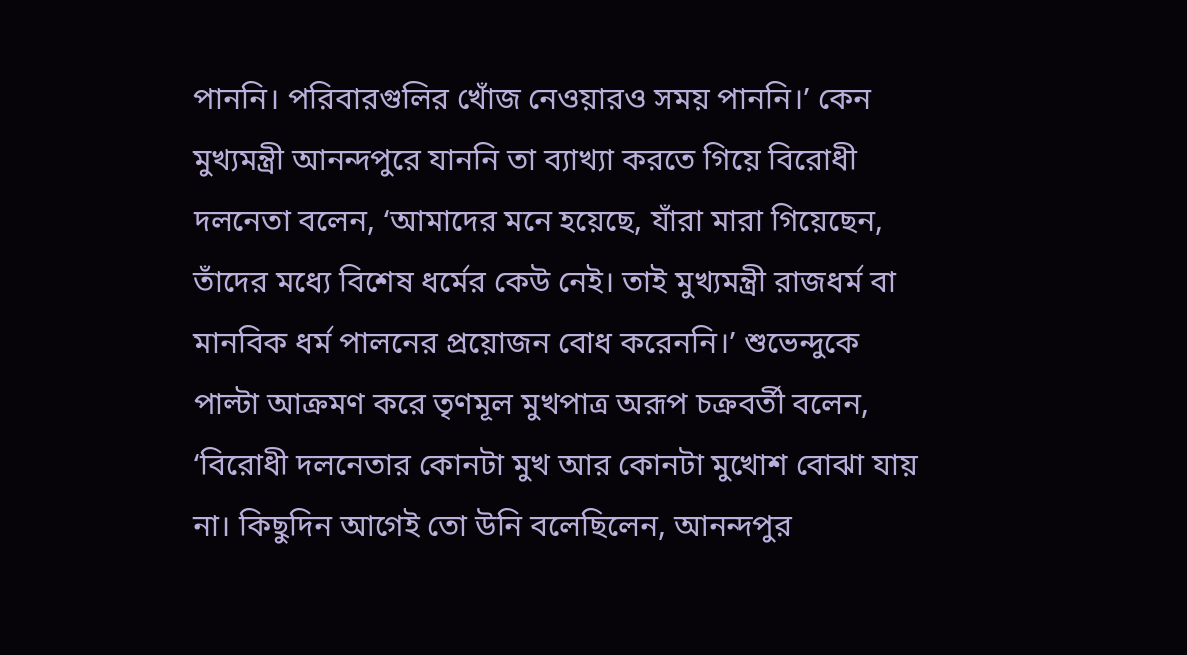পাননি। পরিবারগুলির খোঁজ নেওয়ারও সময় পাননি।’ কেন মুখ্যমন্ত্রী আনন্দপুরে যাননি তা ব্যাখ্যা করতে গিয়ে বিরোধী দলনেতা বলেন, ‘আমাদের মনে হয়েছে, যাঁরা মারা গিয়েছেন, তাঁদের মধ্যে বিশেষ ধর্মের কেউ নেই। তাই মুখ্যমন্ত্রী রাজধর্ম বা মানবিক ধর্ম পালনের প্রয়োজন বোধ করেননি।’ শুভেন্দুকে পাল্টা আক্রমণ করে তৃণমূল মুখপাত্র অরূপ চক্রবর্তী বলেন, ‘বিরোধী দলনেতার কোনটা মুখ আর কোনটা মুখোশ বোঝা যায় না। কিছুদিন আগেই তো উনি বলেছিলেন, আনন্দপুর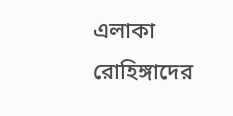এলাকা রোহিঙ্গাদের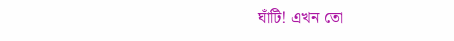ঘাঁটি! এখন তো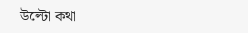উল্টো কথা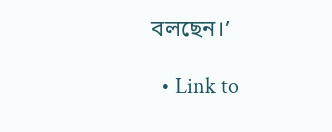বলছেন।’

  • Link to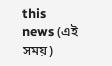this news (এই সময়)